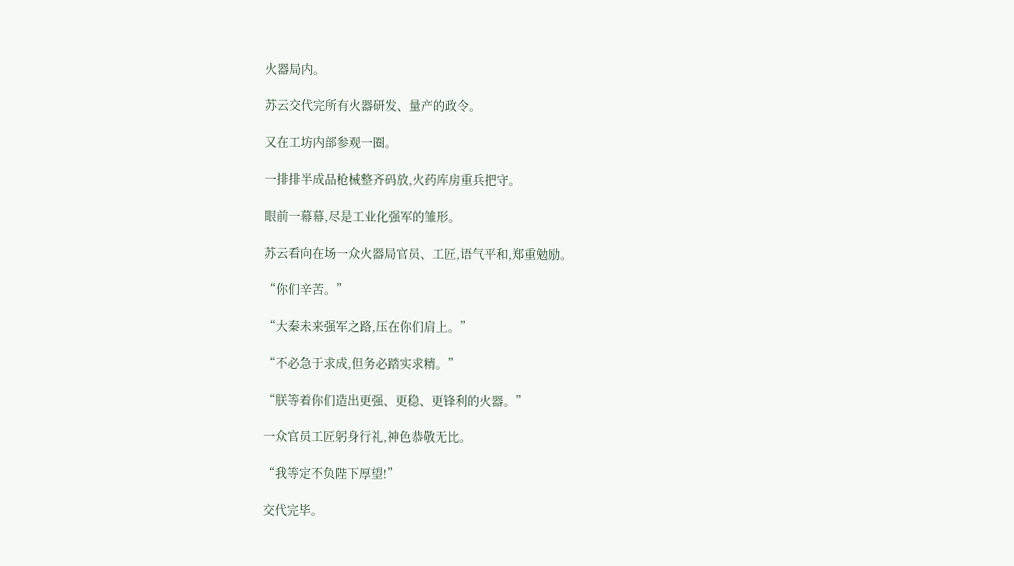火器局内。

苏云交代完所有火器研发、量产的政令。

又在工坊内部参观一圈。

一排排半成品枪械整齐码放,火药库房重兵把守。

眼前一幕幕,尽是工业化强军的雏形。

苏云看向在场一众火器局官员、工匠,语气平和,郑重勉励。

“你们辛苦。”

“大秦未来强军之路,压在你们肩上。”

“不必急于求成,但务必踏实求精。”

“朕等着你们造出更强、更稳、更锋利的火器。”

一众官员工匠躬身行礼,神色恭敬无比。

“我等定不负陛下厚望!”

交代完毕。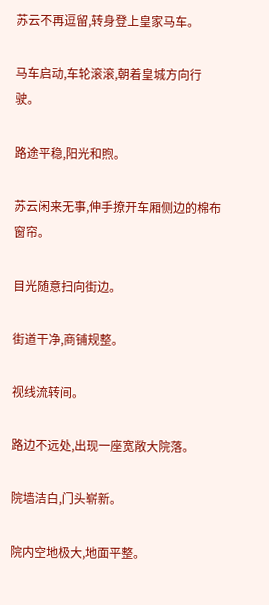苏云不再逗留,转身登上皇家马车。

马车启动,车轮滚滚,朝着皇城方向行驶。

路途平稳,阳光和煦。

苏云闲来无事,伸手撩开车厢侧边的棉布窗帘。

目光随意扫向街边。

街道干净,商铺规整。

视线流转间。

路边不远处,出现一座宽敞大院落。

院墙洁白,门头崭新。

院内空地极大,地面平整。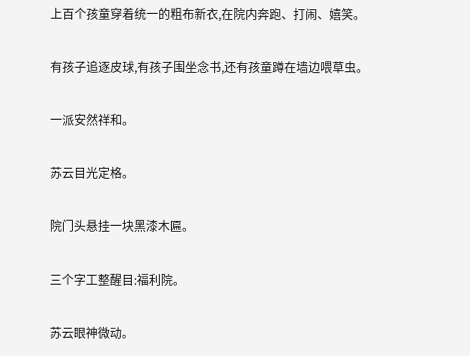上百个孩童穿着统一的粗布新衣,在院内奔跑、打闹、嬉笑。

有孩子追逐皮球,有孩子围坐念书,还有孩童蹲在墙边喂草虫。

一派安然祥和。

苏云目光定格。

院门头悬挂一块黑漆木匾。

三个字工整醒目:福利院。

苏云眼神微动。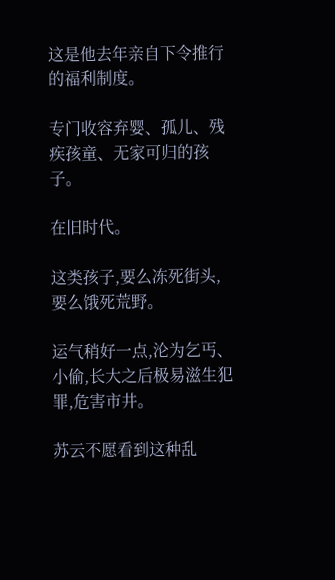这是他去年亲自下令推行的福利制度。

专门收容弃婴、孤儿、残疾孩童、无家可归的孩子。

在旧时代。

这类孩子,要么冻死街头,要么饿死荒野。

运气稍好一点,沦为乞丐、小偷,长大之后极易滋生犯罪,危害市井。

苏云不愿看到这种乱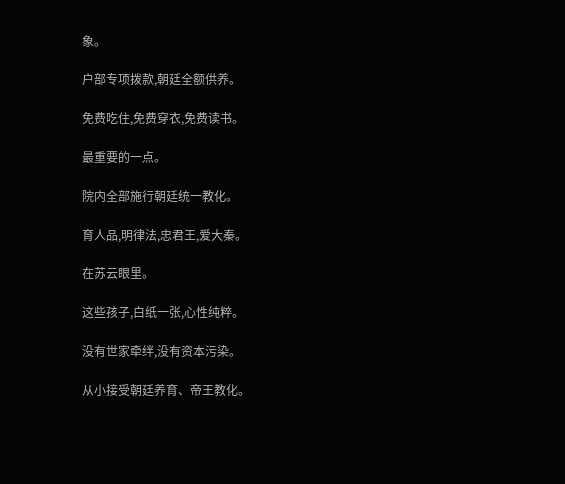象。

户部专项拨款,朝廷全额供养。

免费吃住,免费穿衣,免费读书。

最重要的一点。

院内全部施行朝廷统一教化。

育人品,明律法,忠君王,爱大秦。

在苏云眼里。

这些孩子,白纸一张,心性纯粹。

没有世家牵绊,没有资本污染。

从小接受朝廷养育、帝王教化。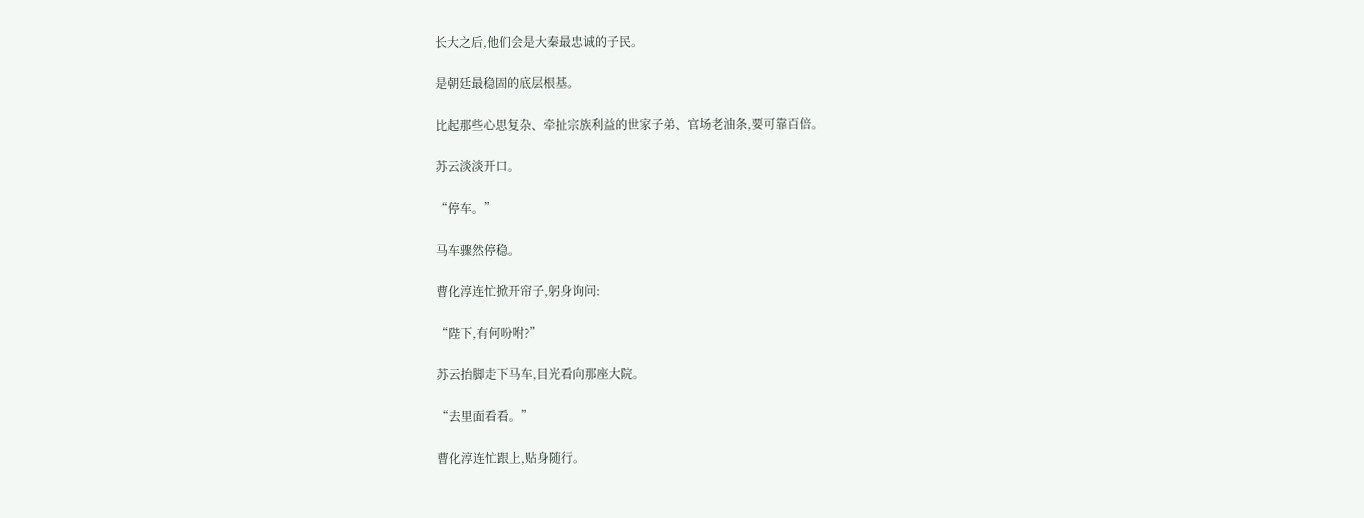长大之后,他们会是大秦最忠诚的子民。

是朝廷最稳固的底层根基。

比起那些心思复杂、牵扯宗族利益的世家子弟、官场老油条,要可靠百倍。

苏云淡淡开口。

“停车。”

马车骤然停稳。

曹化淳连忙掀开帘子,躬身询问:

“陛下,有何吩咐?”

苏云抬脚走下马车,目光看向那座大院。

“去里面看看。”

曹化淳连忙跟上,贴身随行。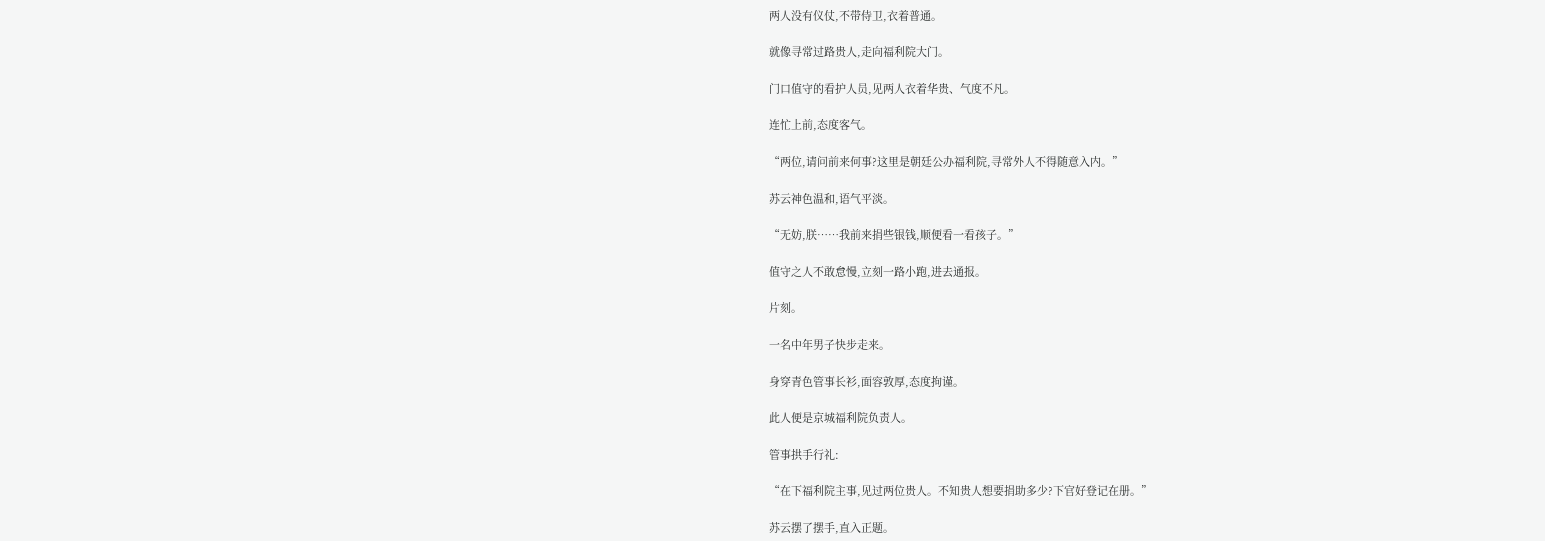两人没有仪仗,不带侍卫,衣着普通。

就像寻常过路贵人,走向福利院大门。

门口值守的看护人员,见两人衣着华贵、气度不凡。

连忙上前,态度客气。

“两位,请问前来何事?这里是朝廷公办福利院,寻常外人不得随意入内。”

苏云神色温和,语气平淡。

“无妨,朕……我前来捐些银钱,顺便看一看孩子。”

值守之人不敢怠慢,立刻一路小跑,进去通报。

片刻。

一名中年男子快步走来。

身穿青色管事长衫,面容敦厚,态度拘谨。

此人便是京城福利院负责人。

管事拱手行礼:

“在下福利院主事,见过两位贵人。不知贵人想要捐助多少?下官好登记在册。”

苏云摆了摆手,直入正题。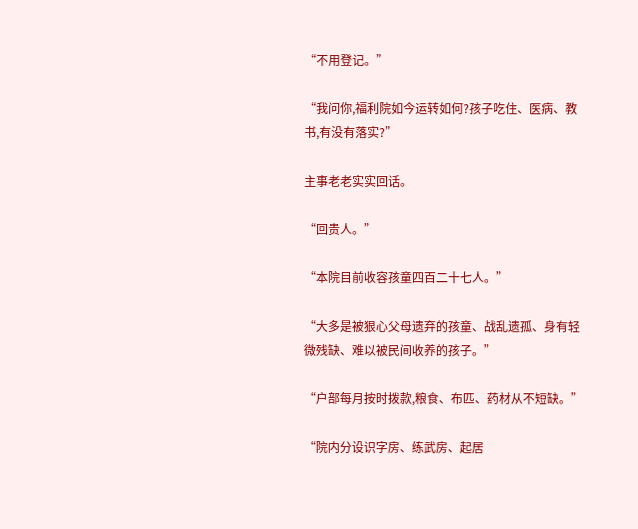“不用登记。”

“我问你,福利院如今运转如何?孩子吃住、医病、教书,有没有落实?”

主事老老实实回话。

“回贵人。”

“本院目前收容孩童四百二十七人。”

“大多是被狠心父母遗弃的孩童、战乱遗孤、身有轻微残缺、难以被民间收养的孩子。”

“户部每月按时拨款,粮食、布匹、药材从不短缺。”

“院内分设识字房、练武房、起居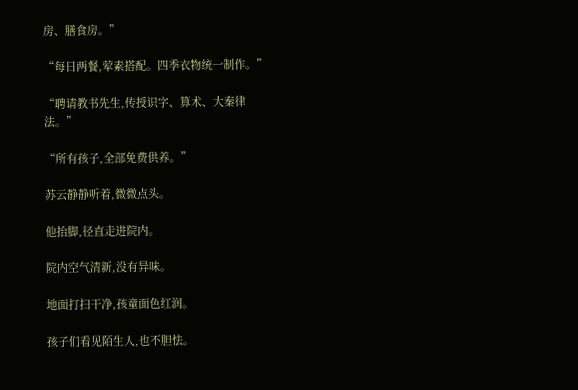房、膳食房。”

“每日两餐,荤素搭配。四季衣物统一制作。”

“聘请教书先生,传授识字、算术、大秦律法。”

“所有孩子,全部免费供养。”

苏云静静听着,微微点头。

他抬脚,径直走进院内。

院内空气清新,没有异味。

地面打扫干净,孩童面色红润。

孩子们看见陌生人,也不胆怯。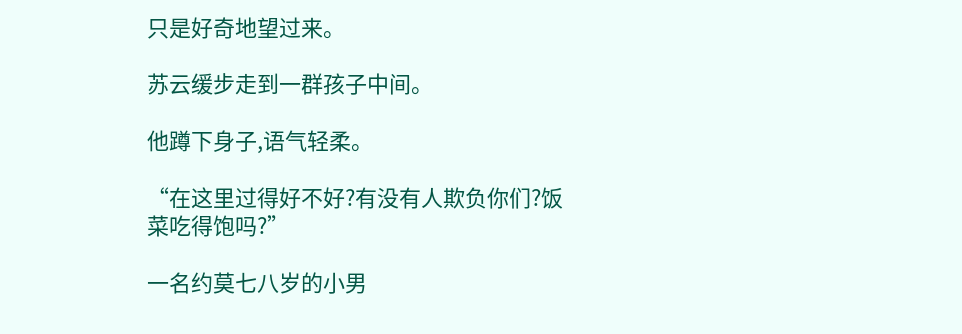只是好奇地望过来。

苏云缓步走到一群孩子中间。

他蹲下身子,语气轻柔。

“在这里过得好不好?有没有人欺负你们?饭菜吃得饱吗?”

一名约莫七八岁的小男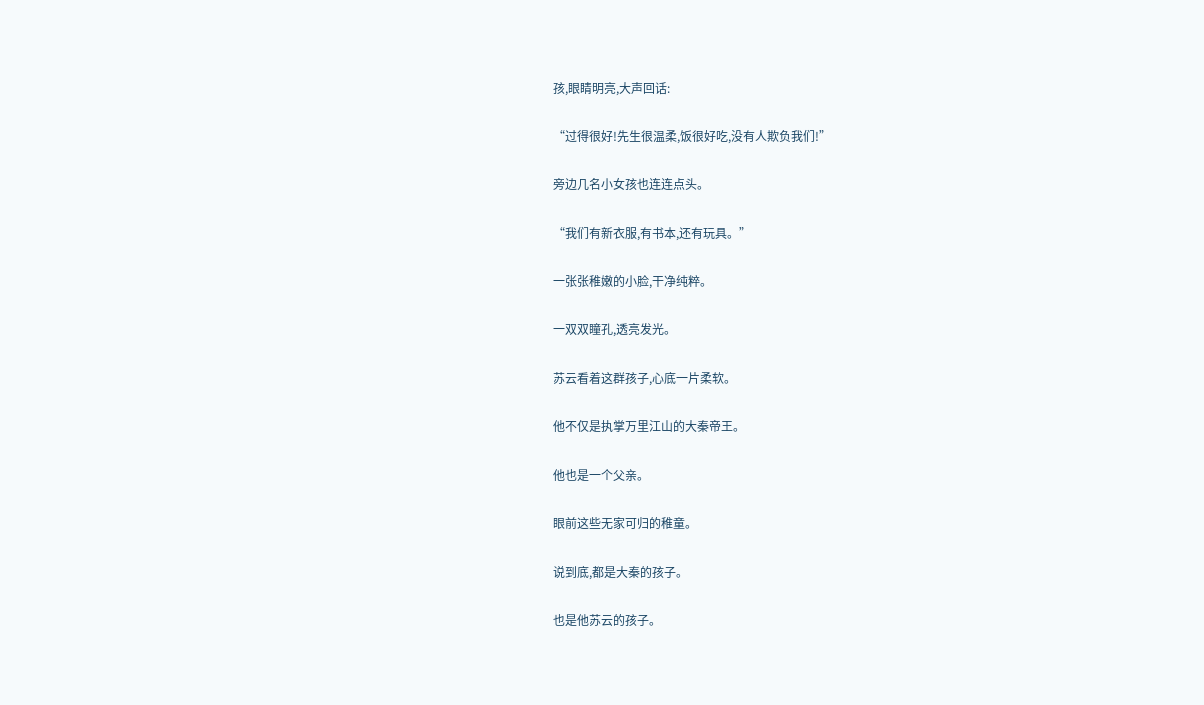孩,眼睛明亮,大声回话:

“过得很好!先生很温柔,饭很好吃,没有人欺负我们!”

旁边几名小女孩也连连点头。

“我们有新衣服,有书本,还有玩具。”

一张张稚嫩的小脸,干净纯粹。

一双双瞳孔,透亮发光。

苏云看着这群孩子,心底一片柔软。

他不仅是执掌万里江山的大秦帝王。

他也是一个父亲。

眼前这些无家可归的稚童。

说到底,都是大秦的孩子。

也是他苏云的孩子。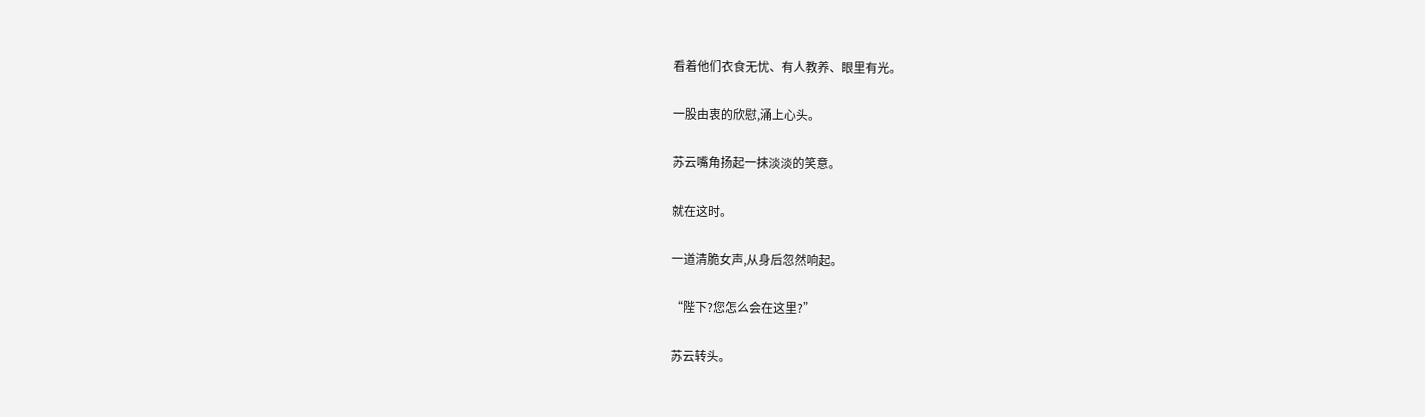看着他们衣食无忧、有人教养、眼里有光。

一股由衷的欣慰,涌上心头。

苏云嘴角扬起一抹淡淡的笑意。

就在这时。

一道清脆女声,从身后忽然响起。

“陛下?您怎么会在这里?”

苏云转头。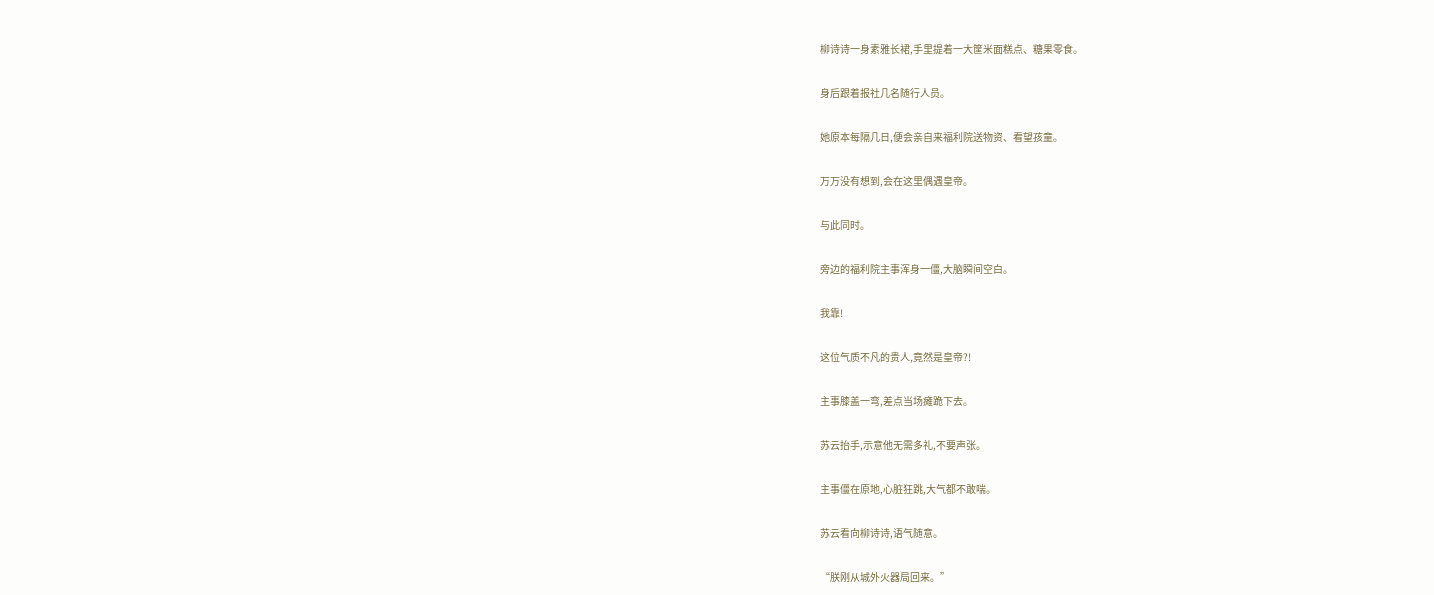柳诗诗一身素雅长裙,手里提着一大筐米面糕点、糖果零食。

身后跟着报社几名随行人员。

她原本每隔几日,便会亲自来福利院送物资、看望孩童。

万万没有想到,会在这里偶遇皇帝。

与此同时。

旁边的福利院主事浑身一僵,大脑瞬间空白。

我靠!

这位气质不凡的贵人,竟然是皇帝?!

主事膝盖一弯,差点当场瘫跪下去。

苏云抬手,示意他无需多礼,不要声张。

主事僵在原地,心脏狂跳,大气都不敢喘。

苏云看向柳诗诗,语气随意。

“朕刚从城外火器局回来。”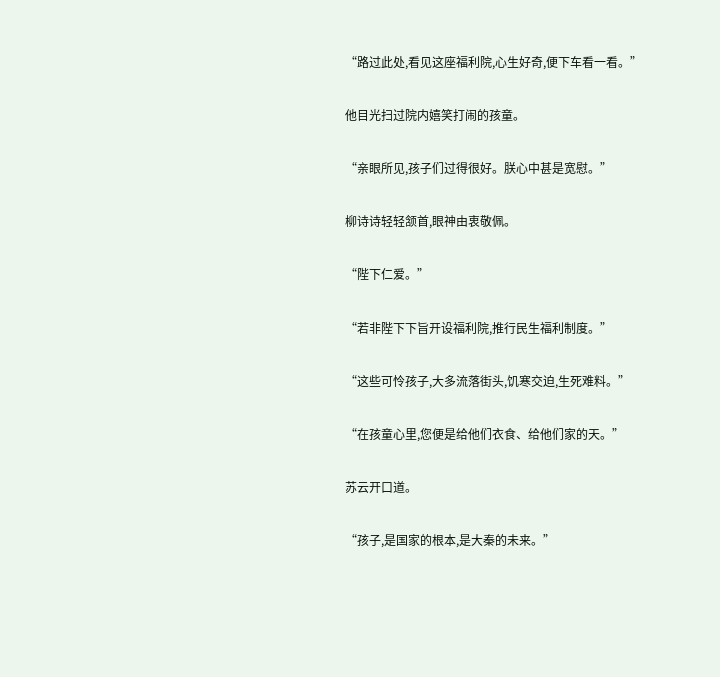“路过此处,看见这座福利院,心生好奇,便下车看一看。”

他目光扫过院内嬉笑打闹的孩童。

“亲眼所见,孩子们过得很好。朕心中甚是宽慰。”

柳诗诗轻轻颔首,眼神由衷敬佩。

“陛下仁爱。”

“若非陛下下旨开设福利院,推行民生福利制度。”

“这些可怜孩子,大多流落街头,饥寒交迫,生死难料。”

“在孩童心里,您便是给他们衣食、给他们家的天。”

苏云开口道。

“孩子,是国家的根本,是大秦的未来。”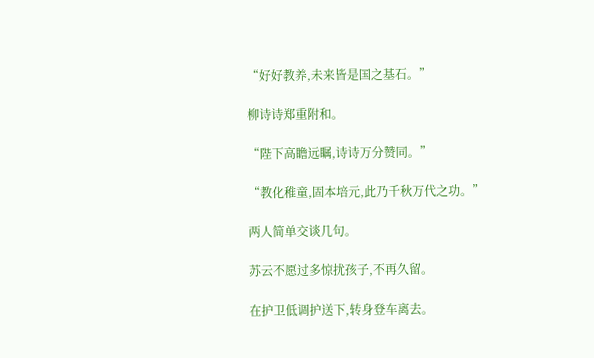“好好教养,未来皆是国之基石。”

柳诗诗郑重附和。

“陛下高瞻远瞩,诗诗万分赞同。”

“教化稚童,固本培元,此乃千秋万代之功。”

两人简单交谈几句。

苏云不愿过多惊扰孩子,不再久留。

在护卫低调护送下,转身登车离去。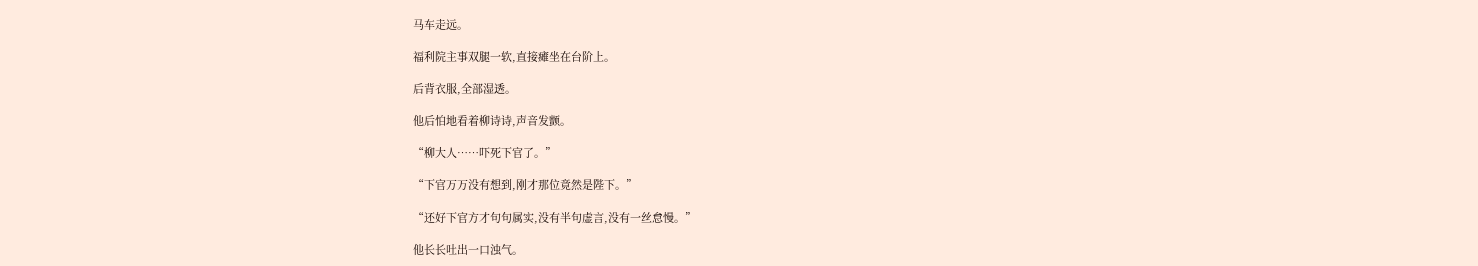马车走远。

福利院主事双腿一软,直接瘫坐在台阶上。

后背衣服,全部湿透。

他后怕地看着柳诗诗,声音发颤。

“柳大人……吓死下官了。”

“下官万万没有想到,刚才那位竟然是陛下。”

“还好下官方才句句属实,没有半句虚言,没有一丝怠慢。”

他长长吐出一口浊气。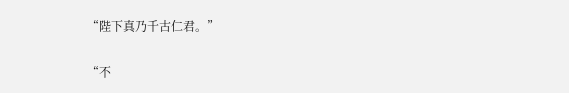“陛下真乃千古仁君。”

“不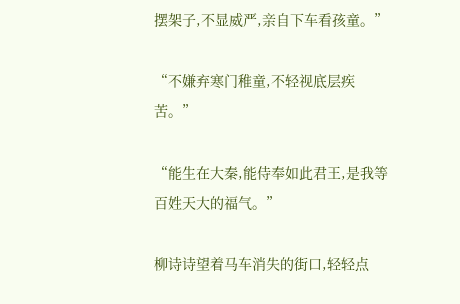摆架子,不显威严,亲自下车看孩童。”

“不嫌弃寒门稚童,不轻视底层疾苦。”

“能生在大秦,能侍奉如此君王,是我等百姓天大的福气。”

柳诗诗望着马车消失的街口,轻轻点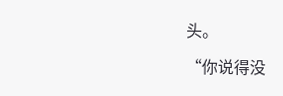头。

“你说得没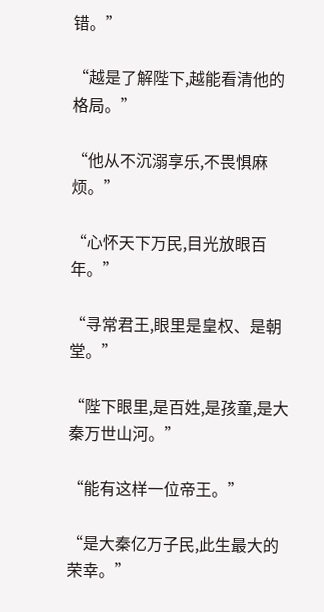错。”

“越是了解陛下,越能看清他的格局。”

“他从不沉溺享乐,不畏惧麻烦。”

“心怀天下万民,目光放眼百年。”

“寻常君王,眼里是皇权、是朝堂。”

“陛下眼里,是百姓,是孩童,是大秦万世山河。”

“能有这样一位帝王。”

“是大秦亿万子民,此生最大的荣幸。”